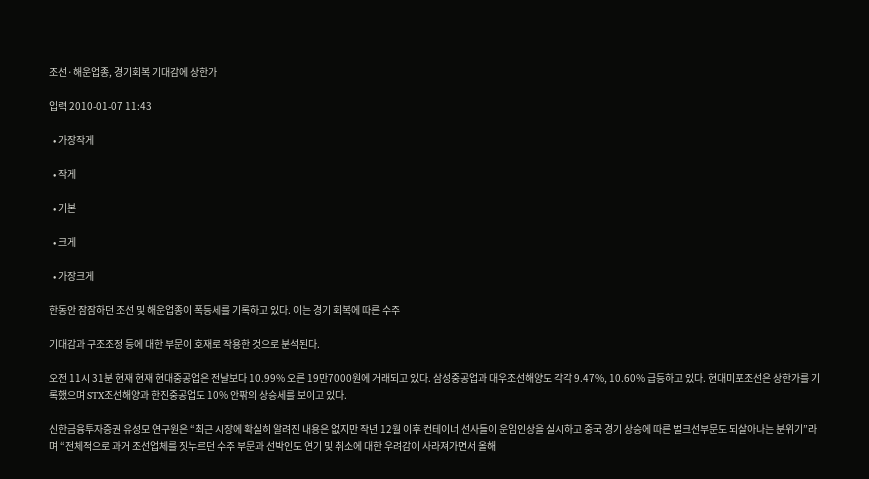조선·해운업종, 경기회복 기대감에 상한가

입력 2010-01-07 11:43

  • 가장작게

  • 작게

  • 기본

  • 크게

  • 가장크게

한동안 잠잠하던 조선 및 해운업종이 폭등세를 기록하고 있다. 이는 경기 회복에 따른 수주

기대감과 구조조정 등에 대한 부문이 호재로 작용한 것으로 분석된다.

오전 11시 31분 현재 현재 현대중공업은 전날보다 10.99% 오른 19만7000원에 거래되고 있다. 삼성중공업과 대우조선해양도 각각 9.47%, 10.60% 급등하고 있다. 현대미포조선은 상한가를 기록했으며 STX조선해양과 한진중공업도 10% 안팎의 상승세를 보이고 있다.

신한금융투자증권 유성모 연구원은 “최근 시장에 확실히 알려진 내용은 없지만 작년 12월 이후 컨테이너 선사들이 운임인상을 실시하고 중국 경기 상승에 따른 벌크선부문도 되살아나는 분위기”라며 “전체적으로 과거 조선업체를 짓누르던 수주 부문과 선박인도 연기 및 취소에 대한 우려감이 사라져가면서 올해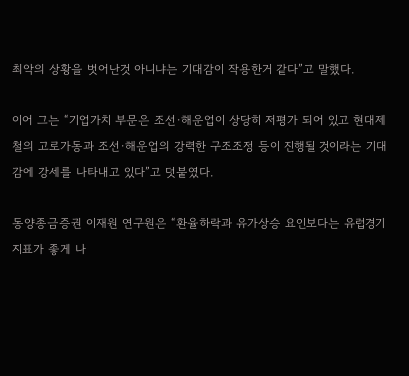최악의 상황을 벗어난것 아니냐는 기대감이 작용한거 같다”고 말했다.

이어 그는 “기업가치 부문은 조선·해운업이 상당히 저평가 되어 있고 현대제철의 고로가동과 조선·해운업의 강력한 구조조정 등이 진행될 것이라는 기대감에 강세를 나타내고 있다”고 덧붙였다.

동양종금증권 이재원 연구원은 “환율하락과 유가상승 요인보다는 유럽경기지표가 좋게 나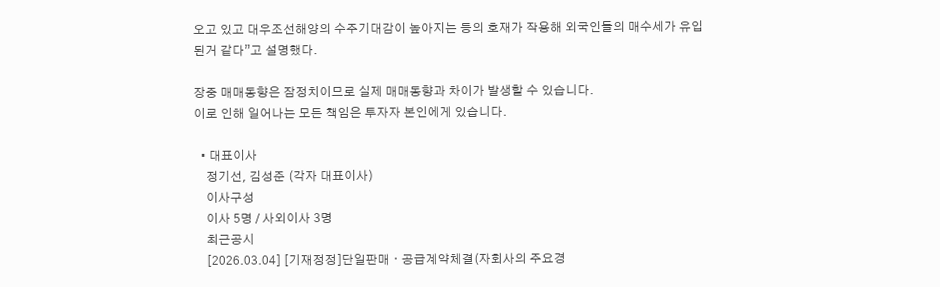오고 있고 대우조선해양의 수주기대감이 높아지는 등의 호재가 작용해 외국인들의 매수세가 유입된거 같다”고 설명했다.

장중 매매동향은 잠정치이므로 실제 매매동향과 차이가 발생할 수 있습니다.
이로 인해 일어나는 모든 책임은 투자자 본인에게 있습니다.

  • 대표이사
    정기선, 김성준 (각자 대표이사)
    이사구성
    이사 5명 / 사외이사 3명
    최근공시
    [2026.03.04] [기재정정]단일판매ㆍ공급계약체결(자회사의 주요경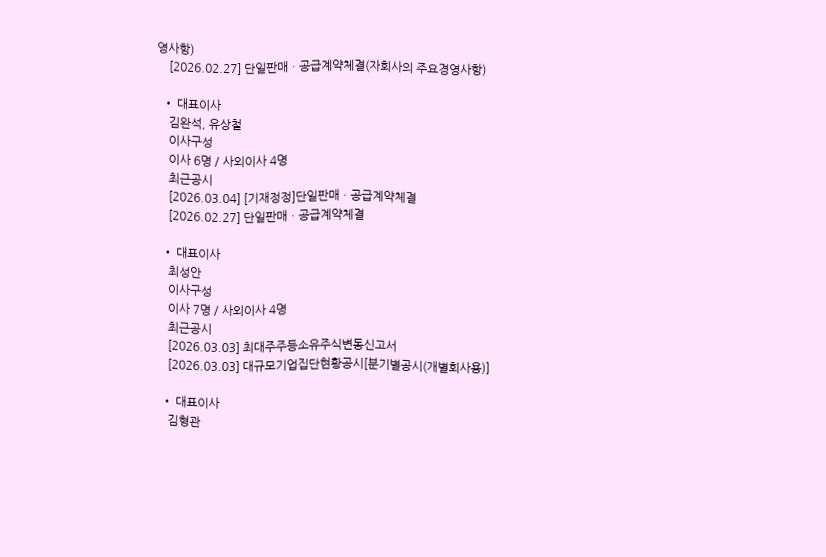영사항)
    [2026.02.27] 단일판매ㆍ공급계약체결(자회사의 주요경영사항)

  • 대표이사
    김완석, 유상철
    이사구성
    이사 6명 / 사외이사 4명
    최근공시
    [2026.03.04] [기재정정]단일판매ㆍ공급계약체결
    [2026.02.27] 단일판매ㆍ공급계약체결

  • 대표이사
    최성안
    이사구성
    이사 7명 / 사외이사 4명
    최근공시
    [2026.03.03] 최대주주등소유주식변동신고서
    [2026.03.03] 대규모기업집단현황공시[분기별공시(개별회사용)]

  • 대표이사
    김형관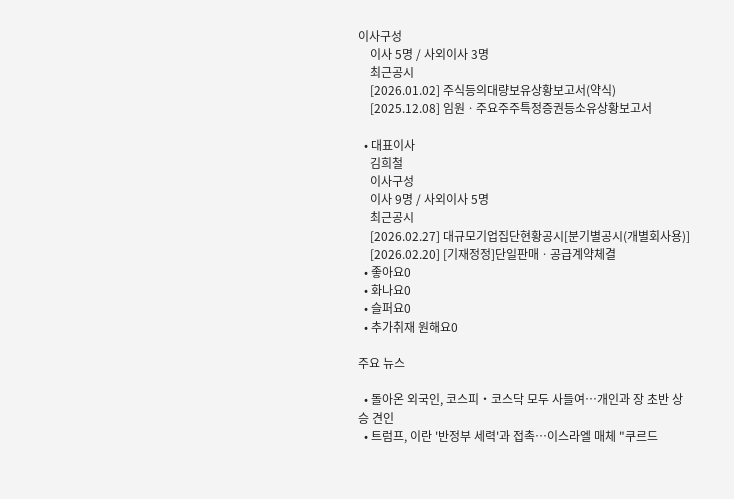이사구성
    이사 5명 / 사외이사 3명
    최근공시
    [2026.01.02] 주식등의대량보유상황보고서(약식)
    [2025.12.08] 임원ㆍ주요주주특정증권등소유상황보고서

  • 대표이사
    김희철
    이사구성
    이사 9명 / 사외이사 5명
    최근공시
    [2026.02.27] 대규모기업집단현황공시[분기별공시(개별회사용)]
    [2026.02.20] [기재정정]단일판매ㆍ공급계약체결
  • 좋아요0
  • 화나요0
  • 슬퍼요0
  • 추가취재 원해요0

주요 뉴스

  • 돌아온 외국인, 코스피‧코스닥 모두 사들여…개인과 장 초반 상승 견인
  • 트럼프, 이란 '반정부 세력'과 접촉⋯이스라엘 매체 "쿠르드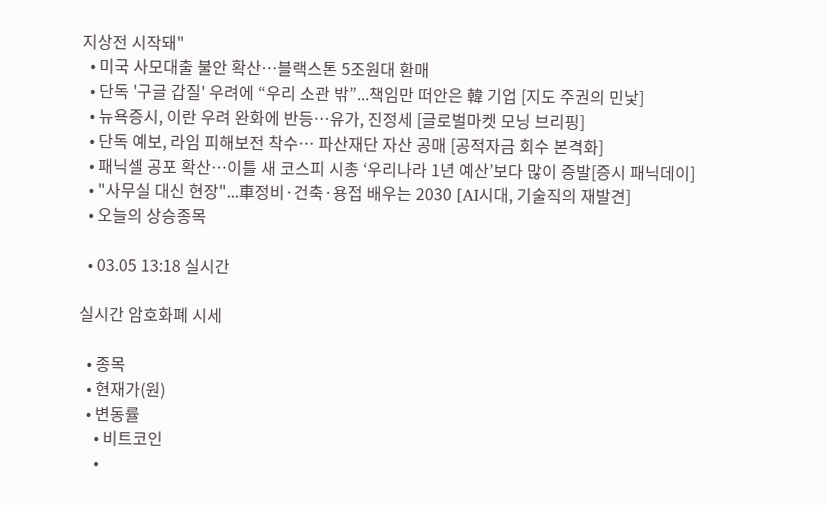지상전 시작돼"
  • 미국 사모대출 불안 확산…블랙스톤 5조원대 환매
  • 단독 '구글 갑질' 우려에 “우리 소관 밖”...책임만 떠안은 韓 기업 [지도 주권의 민낯]
  • 뉴욕증시, 이란 우려 완화에 반등…유가, 진정세 [글로벌마켓 모닝 브리핑]
  • 단독 예보, 라임 피해보전 착수⋯ 파산재단 자산 공매 [공적자금 회수 본격화]
  • 패닉셀 공포 확산…이틀 새 코스피 시총 ‘우리나라 1년 예산’보다 많이 증발[증시 패닉데이]
  • "사무실 대신 현장"...車정비·건축·용접 배우는 2030 [AI시대, 기술직의 재발견]
  • 오늘의 상승종목

  • 03.05 13:18 실시간

실시간 암호화폐 시세

  • 종목
  • 현재가(원)
  • 변동률
    • 비트코인
    •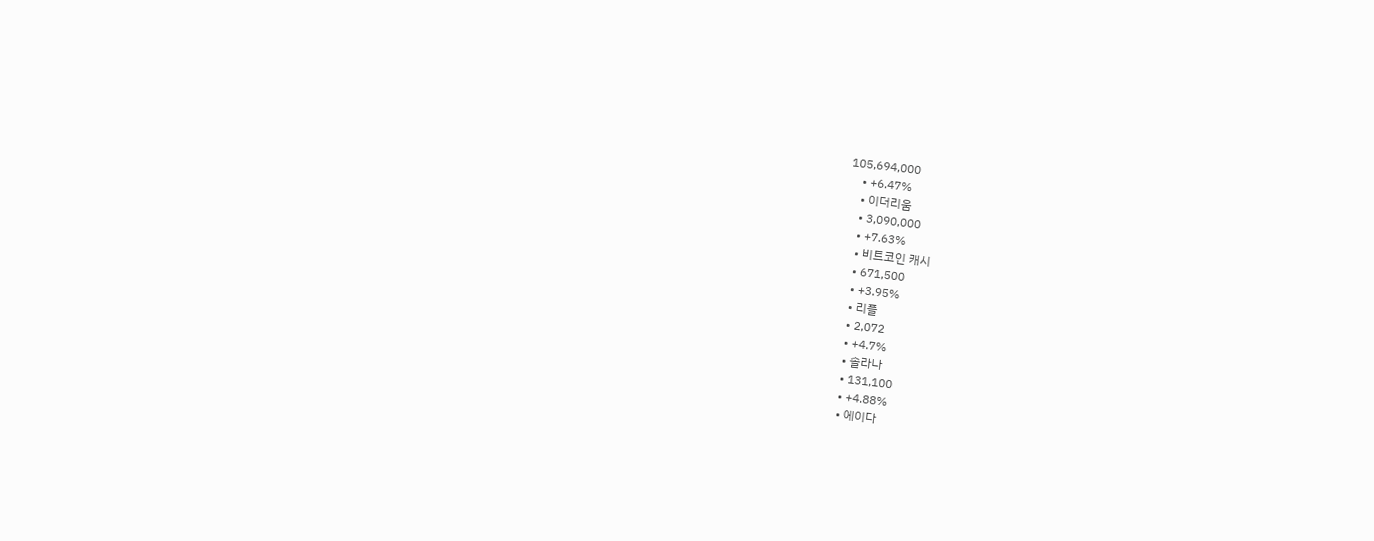105,694,000
    • +6.47%
    • 이더리움
    • 3,090,000
    • +7.63%
    • 비트코인 캐시
    • 671,500
    • +3.95%
    • 리플
    • 2,072
    • +4.7%
    • 솔라나
    • 131,100
    • +4.88%
    • 에이다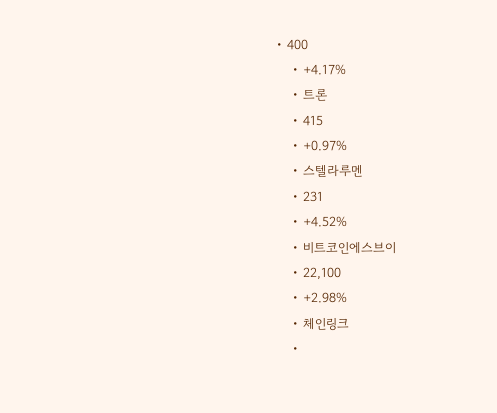• 400
    • +4.17%
    • 트론
    • 415
    • +0.97%
    • 스텔라루멘
    • 231
    • +4.52%
    • 비트코인에스브이
    • 22,100
    • +2.98%
    • 체인링크
    •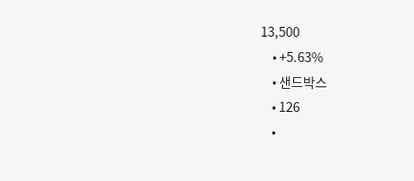13,500
    • +5.63%
    • 샌드박스
    • 126
    •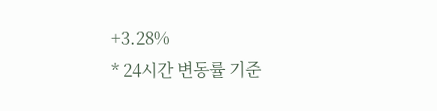+3.28%
* 24시간 변동률 기준